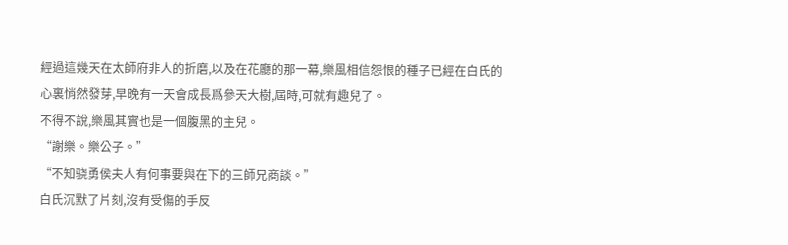經過這幾天在太師府非人的折磨,以及在花廳的那一幕,樂風相信怨恨的種子已經在白氏的心裏悄然發芽,早晚有一天會成長爲參天大樹,屆時,可就有趣兒了。
不得不說,樂風其實也是一個腹黑的主兒。
“謝樂。樂公子。”
“不知骁勇侯夫人有何事要與在下的三師兄商談。”
白氏沉默了片刻,沒有受傷的手反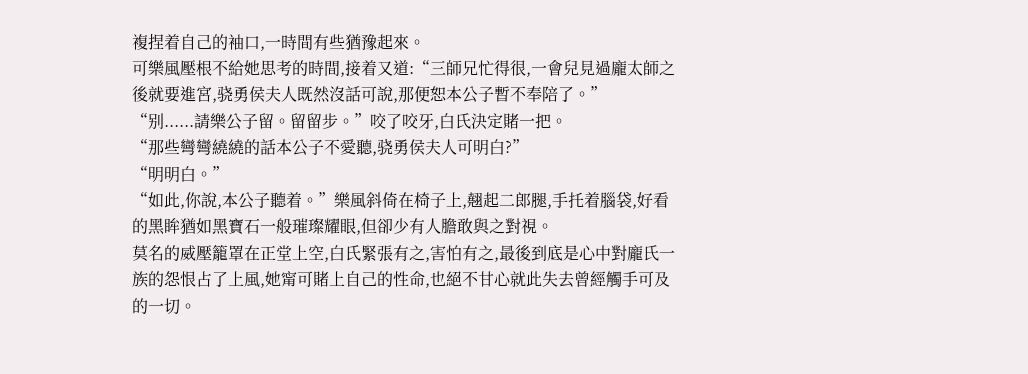複捏着自己的袖口,一時間有些猶豫起來。
可樂風壓根不給她思考的時間,接着又道:“三師兄忙得很,一會兒見過龐太師之後就要進宮,骁勇侯夫人既然沒話可說,那便恕本公子暫不奉陪了。”
“别......請樂公子留。留留步。”咬了咬牙,白氏決定賭一把。
“那些彎彎繞繞的話本公子不愛聽,骁勇侯夫人可明白?”
“明明白。”
“如此,你說,本公子聽着。”樂風斜倚在椅子上,翹起二郎腿,手托着腦袋,好看的黑眸猶如黑寶石一般璀璨耀眼,但卻少有人膽敢與之對視。
莫名的威壓籠罩在正堂上空,白氏緊張有之,害怕有之,最後到底是心中對龐氏一族的怨恨占了上風,她甯可賭上自己的性命,也絕不甘心就此失去曾經觸手可及的一切。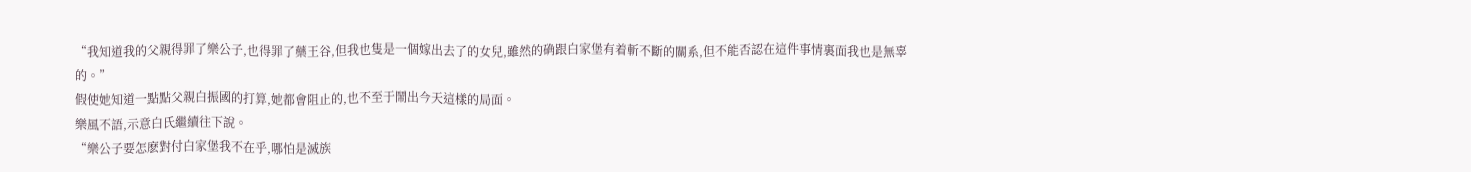“我知道我的父親得罪了樂公子,也得罪了藥王谷,但我也隻是一個嫁出去了的女兒,雖然的确跟白家堡有着斬不斷的關系,但不能否認在這件事情裏面我也是無辜的。”
假使她知道一點點父親白振國的打算,她都會阻止的,也不至于鬧出今天這樣的局面。
樂風不語,示意白氏繼續往下說。
“樂公子要怎麽對付白家堡我不在乎,哪怕是滅族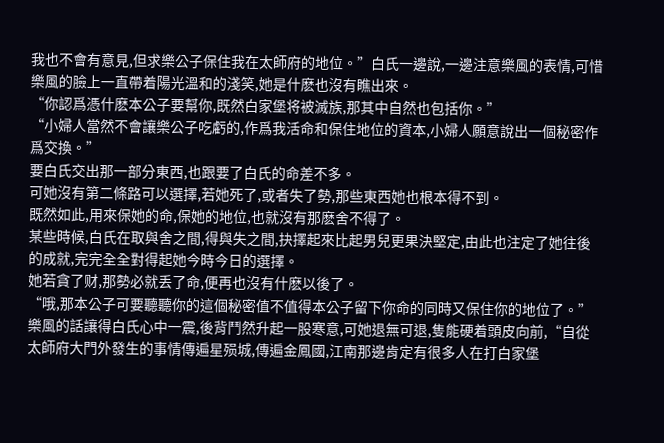我也不會有意見,但求樂公子保住我在太師府的地位。”白氏一邊說,一邊注意樂風的表情,可惜樂風的臉上一直帶着陽光溫和的淺笑,她是什麽也沒有瞧出來。
“你認爲憑什麽本公子要幫你,既然白家堡将被滅族,那其中自然也包括你。”
“小婦人當然不會讓樂公子吃虧的,作爲我活命和保住地位的資本,小婦人願意說出一個秘密作爲交換。”
要白氏交出那一部分東西,也跟要了白氏的命差不多。
可她沒有第二條路可以選擇,若她死了,或者失了勢,那些東西她也根本得不到。
既然如此,用來保她的命,保她的地位,也就沒有那麽舍不得了。
某些時候,白氏在取與舍之間,得與失之間,抉擇起來比起男兒更果決堅定,由此也注定了她往後的成就,完完全全對得起她今時今日的選擇。
她若貪了财,那勢必就丢了命,便再也沒有什麽以後了。
“哦,那本公子可要聽聽你的這個秘密值不值得本公子留下你命的同時又保住你的地位了。”
樂風的話讓得白氏心中一震,後背鬥然升起一股寒意,可她退無可退,隻能硬着頭皮向前,“自從太師府大門外發生的事情傳遍星殒城,傳遍金鳳國,江南那邊肯定有很多人在打白家堡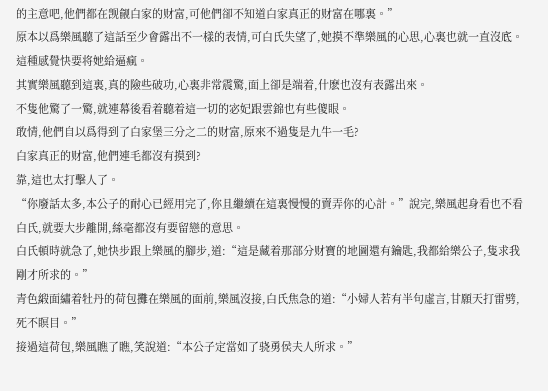的主意吧,他們都在觊觎白家的财富,可他們卻不知道白家真正的财富在哪裏。”
原本以爲樂風聽了這話至少會露出不一樣的表情,可白氏失望了,她摸不準樂風的心思,心裏也就一直沒底。
這種感覺快要将她給逼瘋。
其實樂風聽到這裏,真的險些破功,心裏非常震驚,面上卻是端着,什麽也沒有表露出來。
不隻他驚了一驚,就連幕後看着聽着這一切的宓妃跟雲錦也有些傻眼。
敢情,他們自以爲得到了白家堡三分之二的财富,原來不過隻是九牛一毛?
白家真正的财富,他們連毛都沒有摸到?
靠,這也太打擊人了。
“你廢話太多,本公子的耐心已經用完了,你且繼續在這裏慢慢的賣弄你的心計。”說完,樂風起身看也不看白氏,就要大步離開,絲毫都沒有要留戀的意思。
白氏頓時就急了,她快步跟上樂風的腳步,道:“這是藏着那部分财寶的地圖還有鑰匙,我都給樂公子,隻求我剛才所求的。”
青色緞面繡着牡丹的荷包攤在樂風的面前,樂風沒接,白氏焦急的道:“小婦人若有半句虛言,甘願天打雷劈,死不瞑目。”
接過這荷包,樂風瞧了瞧,笑說道:“本公子定當如了骁勇侯夫人所求。”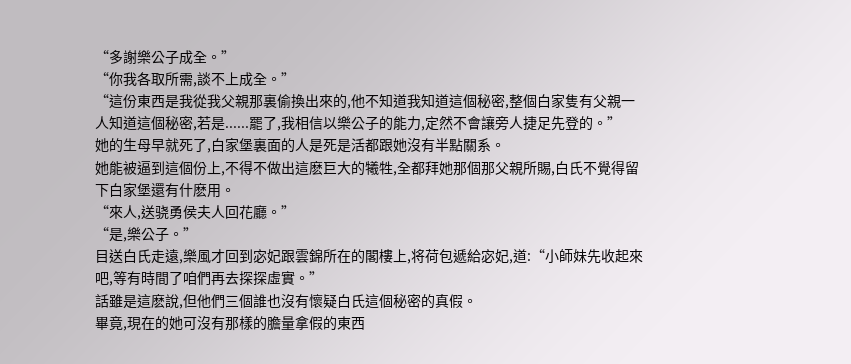“多謝樂公子成全。”
“你我各取所需,談不上成全。”
“這份東西是我從我父親那裏偷換出來的,他不知道我知道這個秘密,整個白家隻有父親一人知道這個秘密,若是......罷了,我相信以樂公子的能力,定然不會讓旁人捷足先登的。”
她的生母早就死了,白家堡裏面的人是死是活都跟她沒有半點關系。
她能被逼到這個份上,不得不做出這麽巨大的犧牲,全都拜她那個那父親所賜,白氏不覺得留下白家堡還有什麽用。
“來人,送骁勇侯夫人回花廳。”
“是,樂公子。”
目送白氏走遠,樂風才回到宓妃跟雲錦所在的閣樓上,将荷包遞給宓妃,道:“小師妹先收起來吧,等有時間了咱們再去探探虛實。”
話雖是這麽說,但他們三個誰也沒有懷疑白氏這個秘密的真假。
畢竟,現在的她可沒有那樣的膽量拿假的東西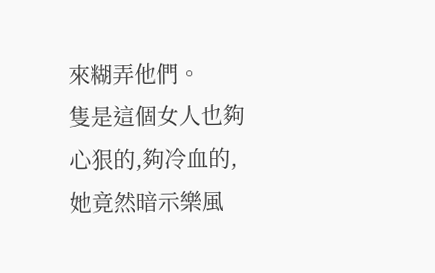來糊弄他們。
隻是這個女人也夠心狠的,夠冷血的,她竟然暗示樂風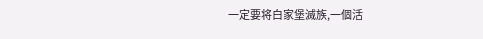一定要将白家堡滅族,一個活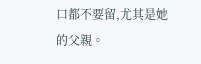口都不要留,尤其是她的父親。